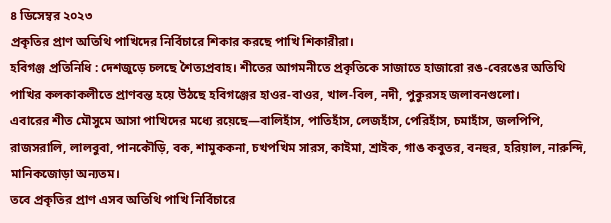৪ ডিসেম্বর ২০২৩
প্রকৃতির প্রাণ অতিথি পাখিদের নির্বিচারে শিকার করছে পাখি শিকারীরা।
হবিগঞ্জ প্রতিনিধি : দেশজুড়ে চলছে শৈত্যপ্রবাহ। শীতের আগমনীতে প্রকৃতিকে সাজাতে হাজারো রঙ-বেরঙের অতিথি পাখির কলকাকলীতে প্রাণবন্ত হয়ে উঠছে হবিগঞ্জের হাওর-বাওর, খাল-বিল, নদী, পুকুরসহ জলাবনগুলো।
এবারের শীত মৌসুমে আসা পাখিদের মধ্যে রয়েছে—বালিহাঁস, পাতিহাঁস, লেজহাঁস, পেরিহাঁস, চমাহাঁস, জলপিপি, রাজসরালি, লালবুবা, পানকৌড়ি, বক, শামুককনা, চখপখিম সারস, কাইমা, শ্রাইক, গাঙ কবুতর, বনহুর, হরিয়াল, নারুন্দি, মানিকজোড়া অন্যতম।
তবে প্রকৃতির প্রাণ এসব অতিথি পাখি নির্বিচারে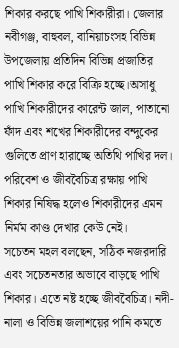শিকার করছে পাখি শিকারীরা। জেলার নবীগঞ্জ, বাহুবল, বানিয়াচংসহ বিভিন্ন উপজেলায় প্রতিদিন বিভিন্ন প্রজাতির পাখি শিকার করে বিক্রি হচ্ছে।অসাধু পাখি শিকারীদের কারেন্ট জাল, পাতানো ফাঁদ এবং শখের শিকারীদের বন্দুকের গুলিতে প্রাণ হারাচ্ছে অতিথি পাখির দল। পরিবেশ ও জীববৈচিত্র রক্ষায় পাখি শিকার নিষিদ্ধ হলেও শিকারীদের এমন নির্মম কাণ্ড দেখার কেউ নেই।
সচেতন মহল বলছেন, সঠিক নজরদারি এবং সচেতনতার অভাবে বাড়ছে পাখি শিকার। এতে নষ্ট হচ্ছে জীববৈচিত্র। নদী-নালা ও বিভিন্ন জলাশয়ের পানি কমতে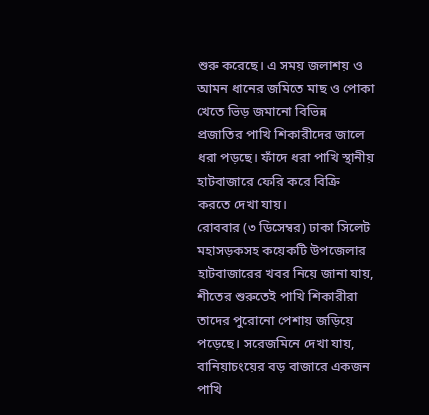শুরু করেছে। এ সময় জলাশয় ও আমন ধানের জমিতে মাছ ও পোকা খেতে ভিড় জমানো বিভিন্ন প্রজাতির পাখি শিকারীদের জালে ধরা পড়ছে। ফাঁদে ধরা পাখি স্থানীয় হাটবাজারে ফেরি করে বিক্রি করতে দেখা যায়।
রোববার (৩ ডিসেম্বর) ঢাকা সিলেট মহাসড়কসহ কয়েকটি উপজেলার হাটবাজারের খবর নিয়ে জানা যায়, শীতের শুরুতেই পাখি শিকারীরা তাদের পুরোনো পেশায় জড়িয়ে পড়েছে। সরেজমিনে দেখা যায়, বানিয়াচংয়ের বড় বাজারে একজন পাখি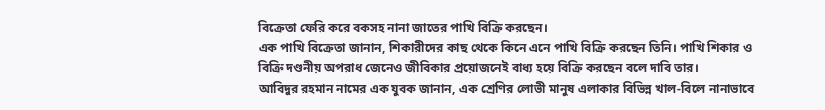বিক্রেতা ফেরি করে বকসহ নানা জাতের পাখি বিক্রি করছেন।
এক পাখি বিক্রেতা জানান, শিকারীদের কাছ থেকে কিনে এনে পাখি বিক্রি করছেন তিনি। পাখি শিকার ও বিক্রি দণ্ডনীয় অপরাধ জেনেও জীবিকার প্রয়োজনেই বাধ্য হয়ে বিক্রি করছেন বলে দাবি তার।
আবিদুর রহমান নামের এক যুবক জানান, এক শ্রেণির লোভী মানুষ এলাকার বিভিন্ন খাল-বিলে নানাভাবে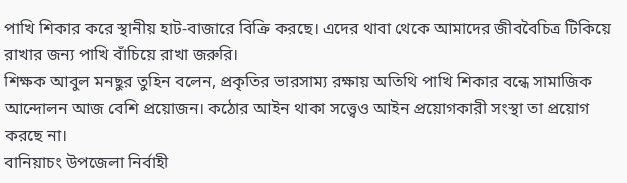পাখি শিকার করে স্থানীয় হাট-বাজারে বিক্রি করছে। এদের থাবা থেকে আমাদের জীববৈচিত্র টিকিয়ে রাখার জন্য পাখি বাঁচিয়ে রাখা জরুরি।
শিক্ষক আবুল মনছুর তুহিন বলেন, প্রকৃতির ভারসাম্য রক্ষায় অতিথি পাখি শিকার বন্ধে সামাজিক আন্দোলন আজ বেশি প্রয়োজন। কঠোর আইন থাকা সত্ত্বেও আইন প্রয়োগকারী সংস্থা তা প্রয়োগ করছে না।
বানিয়াচং উপজেলা নির্বাহী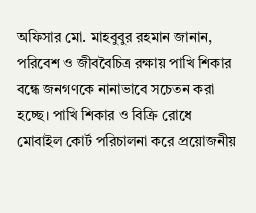অফিসার মো. মাহবুবুর রহমান জানান, পরিবেশ ও জীববৈচিত্র রক্ষায় পাখি শিকার বন্ধে জনগণকে নানাভাবে সচেতন করা হচ্ছে। পাখি শিকার ও বিক্রি রোধে মোবাইল কোর্ট পরিচালনা করে প্রয়োজনীয়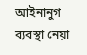আইনানুগ ব্যবস্থা নেয়া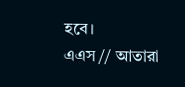হবে।
এএস // আতারা